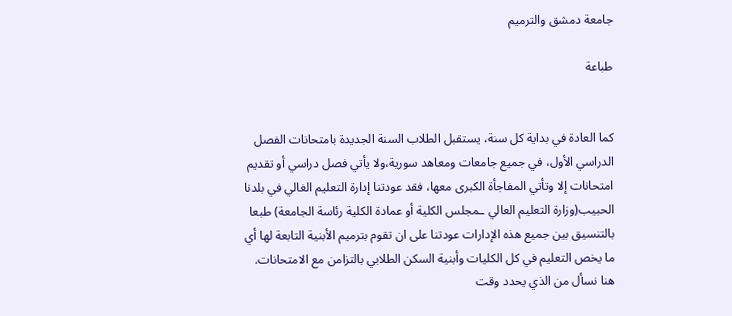جامعة دمشق والترميم

طباعة


كما العادة في بداية كل سنة، يستقبل الطلاب السنة الجديدة بامتحانات الفصل الدراسي الأول، في جميع جامعات ومعاهد سورية،ولا يأتي فصل دراسي أو تقديم امتحانات إلا وتأتي المفاجأة الكبرى معها، فقد عودتنا إدارة التعليم الغالي في بلدنا الحبيب(وزارة التعليم العالي ـمجلس الكلية أو عمادة الكلية رئاسة الجامعة) طبعا بالتنسيق بين جميع هذه الإدارات عودتنا على ان تقوم بترميم الأبنية التابعة لها أي ما يخص التعليم في كل الكليات وأبنية السكن الطلابي بالتزامن مع الامتحانات.
هنا نسأل من الذي يحدد وقت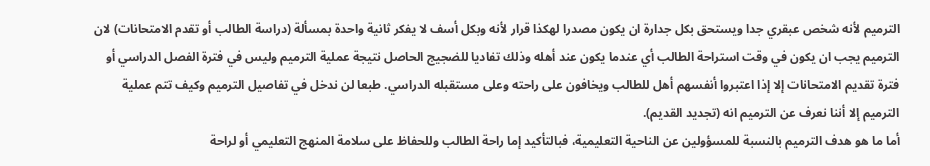الترميم لأنه شخص عبقري جدا ويستحق بكل جدارة ان يكون مصدرا لهكذا قرار لأنه وبكل أسف لا يفكر ثانية واحدة بمسألة (دراسة الطالب أو تقدم الامتحانات) لان الترميم يجب ان يكون في وقت استراحة الطالب أي عندما يكون عند أهله وذلك تفاديا للضجيج الحاصل نتيجة عملية الترميم وليس في فترة الفصل الدراسي أو فترة تقديم الامتحانات إلا إذا اعتبروا أنفسهم أهل للطالب ويخافون على راحته وعلى مستقبله الدراسي. طبعا لن ندخل في تفاصيل الترميم وكيف تتم عملية الترميم إلا أننا نعرف عن الترميم انه (تجديد القديم).
أما ما هو هدف الترميم بالنسبة للمسؤولين عن الناحية التعليمية، فبالتأكيد إما راحة الطالب وللحفاظ على سلامة المنهج التعليمي أو لراحة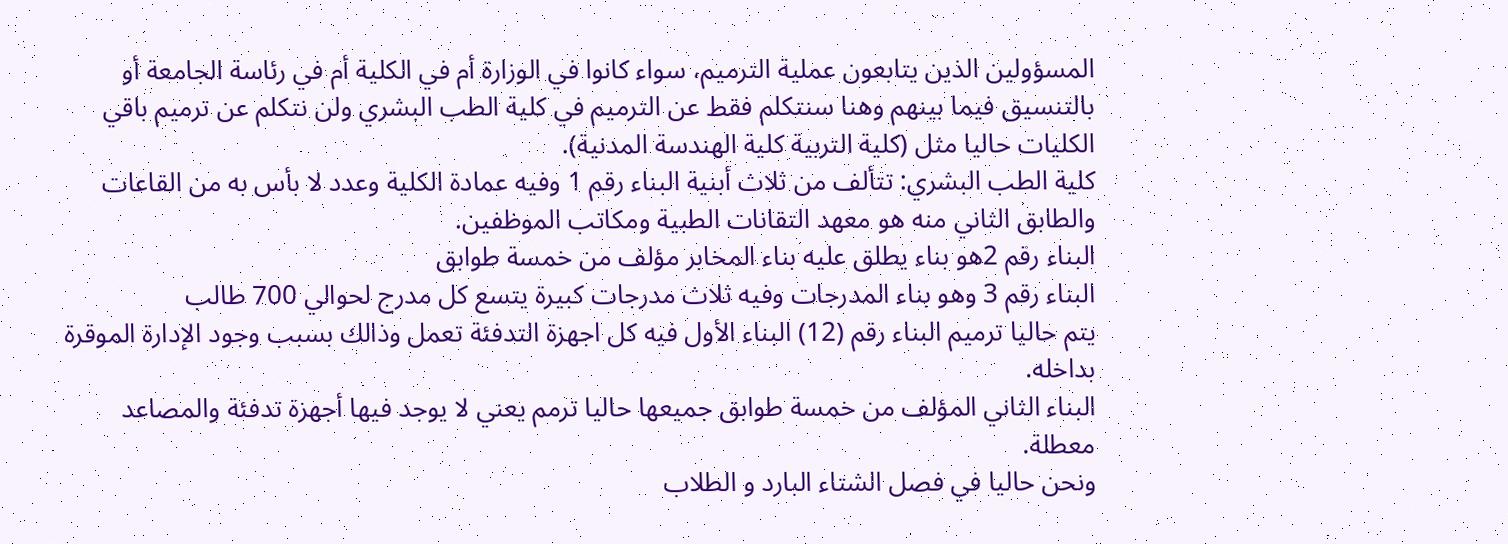المسؤولين الذين يتابعون عملية الترميم، سواء كانوا في الوزارة أم في الكلية أم في رئاسة الجامعة أو بالتنسيق فيما بينهم وهنا سنتكلم فقط عن الترميم في كلية الطب البشري ولن نتكلم عن ترميم باقي الكليات حاليا مثل (كلية التربية كلية الهندسة المدنية).
كلية الطب البشري: تتألف من ثلاث أبنية البناء رقم 1 وفيه عمادة الكلية وعدد لا بأس به من القاعات والطابق الثاني منه هو معهد التقانات الطبية ومكاتب الموظفين.
البناء رقم 2هو بناء يطلق عليه بناء المخابر مؤلف من خمسة طوابق
البناء رقم 3 وهو بناء المدرجات وفيه ثلاث مدرجات كبيرة يتسع كل مدرج لحوالي 700 طالب
يتم حاليا ترميم البناء رقم (12) البناء الأول فيه كل اجهزة التدفئة تعمل وذالك بسبب وجود الإدارة الموقرة بداخله.
البناء الثاني المؤلف من خمسة طوابق جميعها حاليا ترمم يعني لا يوجد فيها أجهزة تدفئة والمصاعد معطلة.
ونحن حاليا في فصل الشتاء البارد و الطلاب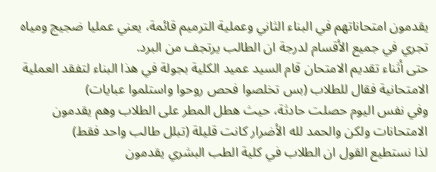يقدمون امتحاناتهم في البناء الثاني وعملية الترميم قائمة، يعني عمليا ضجيج ومياه تجري في جميع الأقسام لدرجة ان الطالب يرتجف من البرد.
حتى أثناء تقديم الامتحان قام السيد عميد الكلية بجولة في هذا البناء لتفقد العملية الامتحانية فقال للطلاب (بس تخلصوا فحص روحوا واستلموا عبايات)
وفي نفس اليوم حصلت حادثة، حيث هطل المطر على الطلاب وهم يقدمون الامتحانات ولكن والحمد لله الأضرار كانت قليلة (تبلل طالب واحد فقط)
لذا نستطيع القول ان الطلاب في كلية الطب البشري يقدمون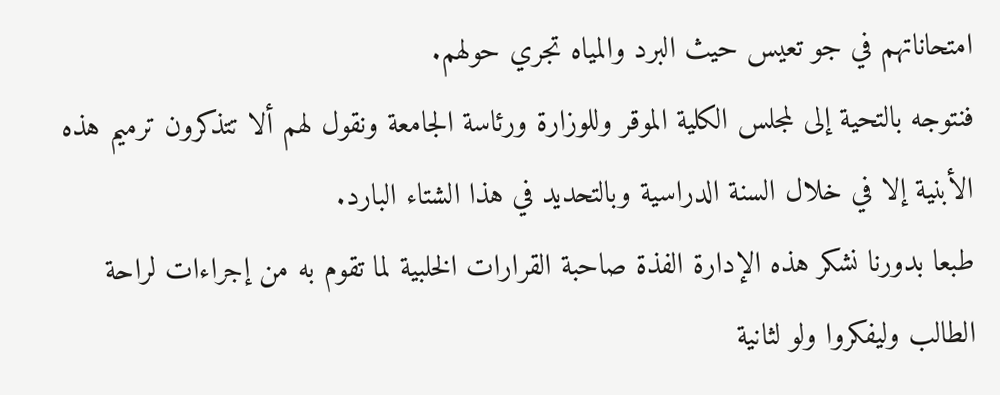امتحاناتهم في جو تعيس حيث البرد والمياه تجري حولهم.
فنتوجه بالتحية إلى لمجلس الكلية الموقر وللوزارة ورئاسة الجامعة ونقول لهم ألا تتذكرون ترميم هذه الأبنية إلا في خلال السنة الدراسية وبالتحديد في هذا الشتاء البارد.
طبعا بدورنا نشكر هذه الإدارة الفذة صاحبة القرارات الخلبية لما تقوم به من إجراءات لراحة الطالب وليفكروا ولو لثانية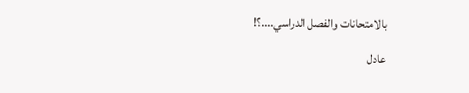بالامتحانات والفصل الدراسي....؟!

عادل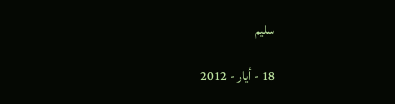سليم

18 - أيار - 2012